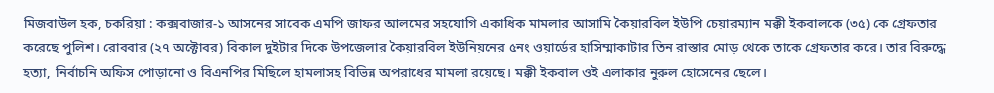মিজবাউল হক, চকরিয়া : কক্সবাজার-১ আসনের সাবেক এমপি জাফর আলমের সহযোগি একাধিক মামলার আসামি কৈয়ারবিল ইউপি চেয়ারম্যান মক্কী ইকবালকে (৩৫) কে গ্রেফতার করেছে পুলিশ। রোববার (২৭ অক্টোবর) বিকাল দুইটার দিকে উপজেলার কৈয়ারবিল ইউনিয়নের ৫নং ওয়ার্ডের হাসিম্মাকাটার তিন রাস্তার মোড় থেকে তাকে গ্রেফতার করে। তার বিরুদ্ধে হত্যা, নির্বাচনি অফিস পোড়ানো ও বিএনপির মিছিলে হামলাসহ বিভিন্ন অপরাধের মামলা রয়েছে। মক্কী ইকবাল ওই এলাকার নুরুল হোসেনের ছেলে।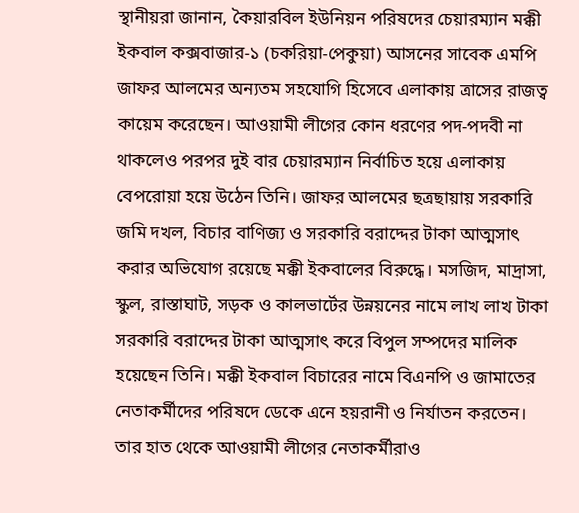স্থানীয়রা জানান, কৈয়ারবিল ইউনিয়ন পরিষদের চেয়ারম্যান মক্কী ইকবাল কক্সবাজার-১ (চকরিয়া-পেকুয়া) আসনের সাবেক এমপি জাফর আলমের অন্যতম সহযোগি হিসেবে এলাকায় ত্রাসের রাজত্ব কায়েম করেছেন। আওয়ামী লীগের কোন ধরণের পদ-পদবী না থাকলেও পরপর দুই বার চেয়ারম্যান নির্বাচিত হয়ে এলাকায় বেপরোয়া হয়ে উঠেন তিনি। জাফর আলমের ছত্রছায়ায় সরকারি জমি দখল, বিচার বাণিজ্য ও সরকারি বরাদ্দের টাকা আত্মসাৎ করার অভিযোগ রয়েছে মক্কী ইকবালের বিরুদ্ধে। মসজিদ, মাদ্রাসা, স্কুল, রাস্তাঘাট, সড়ক ও কালভার্টের উন্নয়নের নামে লাখ লাখ টাকা সরকারি বরাদ্দের টাকা আত্মসাৎ করে বিপুল সম্পদের মালিক হয়েছেন তিনি। মক্কী ইকবাল বিচারের নামে বিএনপি ও জামাতের নেতাকর্মীদের পরিষদে ডেকে এনে হয়রানী ও নির্যাতন করতেন। তার হাত থেকে আওয়ামী লীগের নেতাকর্মীরাও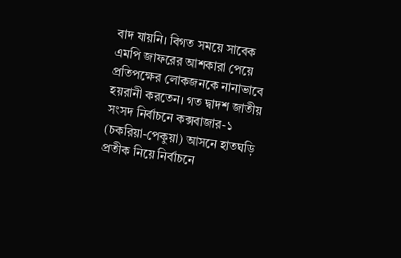বাদ যায়নি। বিগত সময়ে সাবেক এমপি জাফরের আশকারা পেয়ে প্রতিপক্ষের লোকজনকে নানাভাবে হয়রানী করতেন। গত দ্বাদশ জাতীয় সংসদ নির্বাচনে কক্সবাজার-১ (চকরিয়া-পেকুয়া) আসনে হাতঘড়ি প্রতীক নিয়ে নির্বাচনে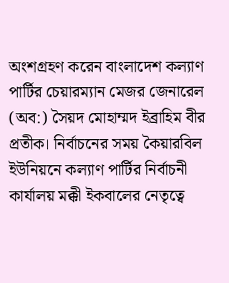অংশগ্রহণ করেন বাংলাদেশ কল্যাণ পার্টির চেয়ারম্যান মেজর জেনারেল (অব:) সৈয়দ মোহাম্মদ ইব্রাহিম বীর প্রতীক। নির্বাচনের সময় কৈয়ারবিল ইউনিয়নে কল্যাণ পার্টির নির্বাচনী কার্যালয় মক্কী ইকবালের নেতৃত্বে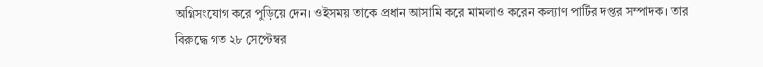অগ্নিসংযোগ করে পুড়িয়ে দেন। ওইসময় তাকে প্রধান আসামি করে মামলাও করেন কল্যাণ পার্টির দপ্তর সম্পাদক। তার বিরুদ্ধে গত ২৮ সেপ্টেম্বর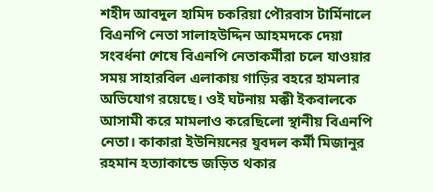শহীদ আবদুল হামিদ চকরিয়া পৌরবাস টার্মিনালে বিএনপি নেতা সালাহউদ্দিন আহমদকে দেয়া সংবর্ধনা শেষে বিএনপি নেতাকর্মীরা চলে যাওয়ার সময় সাহারবিল এলাকায় গাড়ির বহরে হামলার অভিযোগ রয়েছে। ওই ঘটনায় মক্কী ইকবালকে আসামী করে মামলাও করেছিলো স্থানীয় বিএনপি নেতা। কাকারা ইউনিয়নের যুবদল কর্মী মিজানুর রহমান হত্যাকান্ডে জড়িত থকার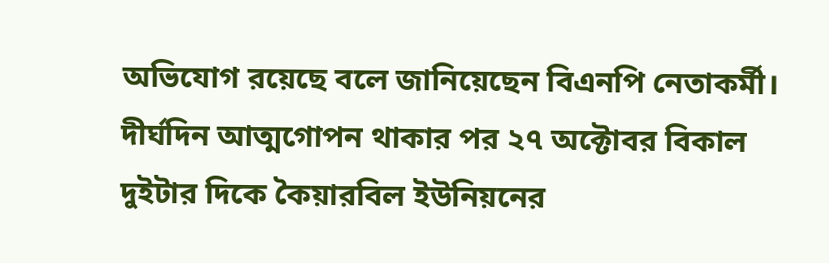অভিযোগ রয়েছে বলে জানিয়েছেন বিএনপি নেতাকর্মী। দীর্ঘদিন আত্মগোপন থাকার পর ২৭ অক্টোবর বিকাল দুইটার দিকে কৈয়ারবিল ইউনিয়নের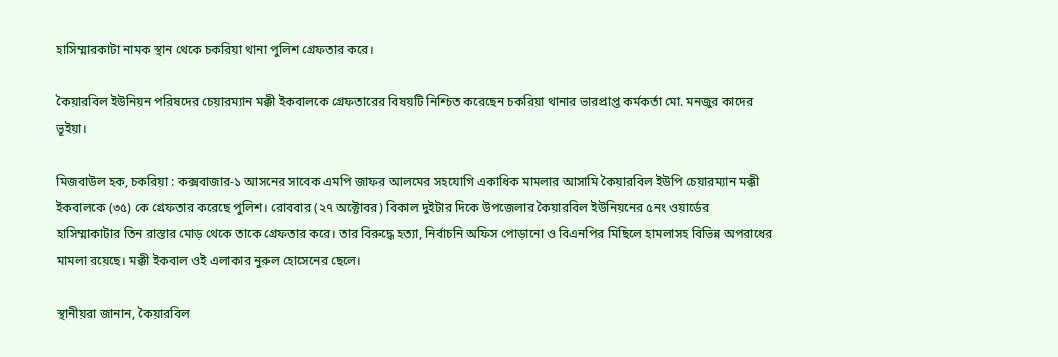হাসিম্মারকাটা নামক স্থান থেকে চকরিয়া থানা পুলিশ গ্রেফতার করে।

কৈয়ারবিল ইউনিয়ন পরিষদের চেয়ারম্যান মক্কী ইকবালকে গ্রেফতারের বিষয়টি নিশ্চিত করেছেন চকরিয়া থানার ভারপ্রাপ্ত কর্মকর্তা মো. মনজুর কাদের ভূইয়া।

মিজবাউল হক, চকরিয়া : কক্সবাজার-১ আসনের সাবেক এমপি জাফর আলমের সহযোগি একাধিক মামলার আসামি কৈয়ারবিল ইউপি চেয়ারম্যান মক্কী ইকবালকে (৩৫) কে গ্রেফতার করেছে পুলিশ। রোববার (২৭ অক্টোবর) বিকাল দুইটার দিকে উপজেলার কৈয়ারবিল ইউনিয়নের ৫নং ওয়ার্ডের হাসিম্মাকাটার তিন রাস্তার মোড় থেকে তাকে গ্রেফতার করে। তার বিরুদ্ধে হত্যা, নির্বাচনি অফিস পোড়ানো ও বিএনপির মিছিলে হামলাসহ বিভিন্ন অপরাধের মামলা রয়েছে। মক্কী ইকবাল ওই এলাকার নুরুল হোসেনের ছেলে।

স্থানীয়রা জানান, কৈয়ারবিল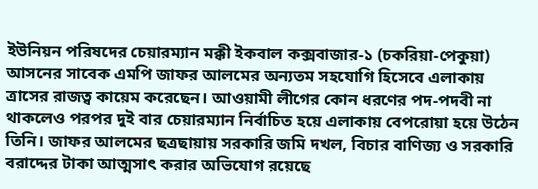ইউনিয়ন পরিষদের চেয়ারম্যান মক্কী ইকবাল কক্সবাজার-১ (চকরিয়া-পেকুয়া) আসনের সাবেক এমপি জাফর আলমের অন্যতম সহযোগি হিসেবে এলাকায় ত্রাসের রাজত্ব কায়েম করেছেন। আওয়ামী লীগের কোন ধরণের পদ-পদবী না থাকলেও পরপর দুই বার চেয়ারম্যান নির্বাচিত হয়ে এলাকায় বেপরোয়া হয়ে উঠেন তিনি। জাফর আলমের ছত্রছায়ায় সরকারি জমি দখল, বিচার বাণিজ্য ও সরকারি বরাদ্দের টাকা আত্মসাৎ করার অভিযোগ রয়েছে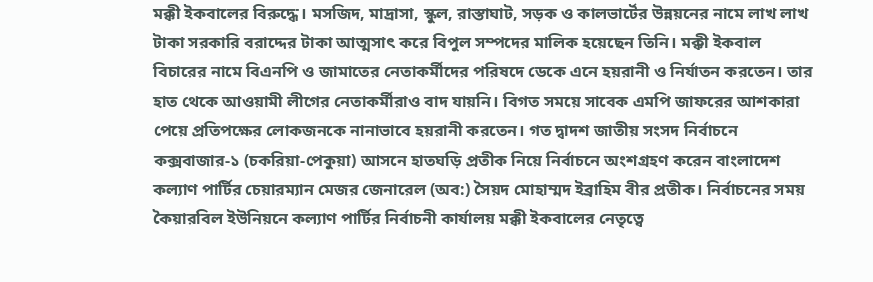মক্কী ইকবালের বিরুদ্ধে। মসজিদ, মাদ্রাসা, স্কুল, রাস্তাঘাট, সড়ক ও কালভার্টের উন্নয়নের নামে লাখ লাখ টাকা সরকারি বরাদ্দের টাকা আত্মসাৎ করে বিপুল সম্পদের মালিক হয়েছেন তিনি। মক্কী ইকবাল বিচারের নামে বিএনপি ও জামাতের নেতাকর্মীদের পরিষদে ডেকে এনে হয়রানী ও নির্যাতন করতেন। তার হাত থেকে আওয়ামী লীগের নেতাকর্মীরাও বাদ যায়নি। বিগত সময়ে সাবেক এমপি জাফরের আশকারা পেয়ে প্রতিপক্ষের লোকজনকে নানাভাবে হয়রানী করতেন। গত দ্বাদশ জাতীয় সংসদ নির্বাচনে কক্সবাজার-১ (চকরিয়া-পেকুয়া) আসনে হাতঘড়ি প্রতীক নিয়ে নির্বাচনে অংশগ্রহণ করেন বাংলাদেশ কল্যাণ পার্টির চেয়ারম্যান মেজর জেনারেল (অব:) সৈয়দ মোহাম্মদ ইব্রাহিম বীর প্রতীক। নির্বাচনের সময় কৈয়ারবিল ইউনিয়নে কল্যাণ পার্টির নির্বাচনী কার্যালয় মক্কী ইকবালের নেতৃত্বে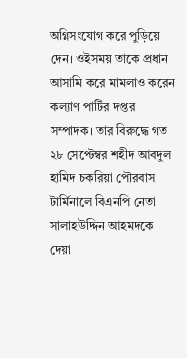অগ্নিসংযোগ করে পুড়িয়ে দেন। ওইসময় তাকে প্রধান আসামি করে মামলাও করেন কল্যাণ পার্টির দপ্তর সম্পাদক। তার বিরুদ্ধে গত ২৮ সেপ্টেম্বর শহীদ আবদুল হামিদ চকরিয়া পৌরবাস টার্মিনালে বিএনপি নেতা সালাহউদ্দিন আহমদকে দেয়া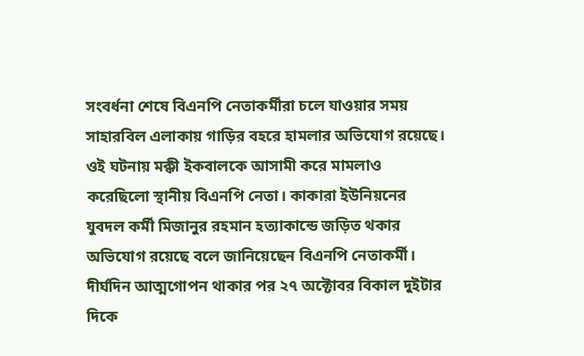সংবর্ধনা শেষে বিএনপি নেতাকর্মীরা চলে যাওয়ার সময় সাহারবিল এলাকায় গাড়ির বহরে হামলার অভিযোগ রয়েছে। ওই ঘটনায় মক্কী ইকবালকে আসামী করে মামলাও করেছিলো স্থানীয় বিএনপি নেতা। কাকারা ইউনিয়নের যুবদল কর্মী মিজানুর রহমান হত্যাকান্ডে জড়িত থকার অভিযোগ রয়েছে বলে জানিয়েছেন বিএনপি নেতাকর্মী। দীর্ঘদিন আত্মগোপন থাকার পর ২৭ অক্টোবর বিকাল দুইটার দিকে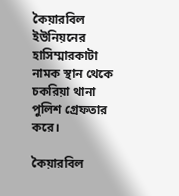কৈয়ারবিল ইউনিয়নের হাসিম্মারকাটা নামক স্থান থেকে চকরিয়া থানা পুলিশ গ্রেফতার করে।

কৈয়ারবিল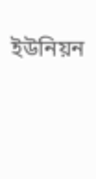ইউনিয়ন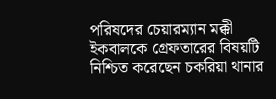পরিষদের চেয়ারম্যান মক্কী ইকবালকে গ্রেফতারের বিষয়টি নিশ্চিত করেছেন চকরিয়া থানার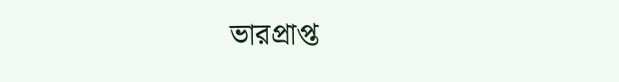ভারপ্রাপ্ত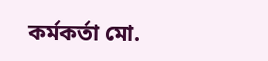কর্মকর্তা মো.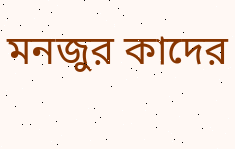মনজুর কাদের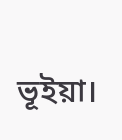ভূইয়া।